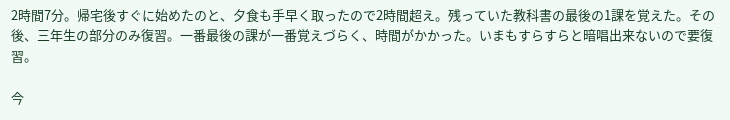2時間7分。帰宅後すぐに始めたのと、夕食も手早く取ったので2時間超え。残っていた教科書の最後の1課を覚えた。その後、三年生の部分のみ復習。一番最後の課が一番覚えづらく、時間がかかった。いまもすらすらと暗唱出来ないので要復習。

今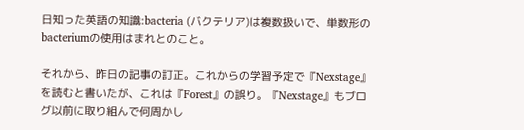日知った英語の知識:bacteria (バクテリア)は複数扱いで、単数形のbacteriumの使用はまれとのこと。

それから、昨日の記事の訂正。これからの学習予定で『Nexstage』を読むと書いたが、これは『Forest』の誤り。『Nexstage』もブログ以前に取り組んで何周かし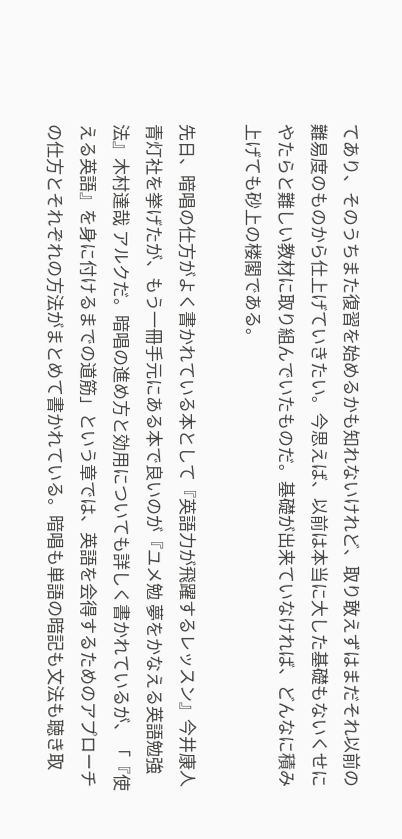てあり、そのうちまた復習を始めるかも知れないけれど、取り敢えずはまだそれ以前の難易度のものから仕上げていきたい。今思えば、以前は本当に大した基礎もないくせにやたらと難しい教材に取り組んでいたものだ。基礎が出来ていなければ、どんなに積み上げても砂上の楼閣である。

先日、暗唱の仕方がよく書かれている本として『英語力が飛躍するレッスン』今井康人 青灯社を挙げたが、もう一冊手元にある本で良いのが『ユメ勉 夢をかなえる英語勉強法』木村達哉 アルクだ。暗唱の進め方と効用についても詳しく書かれているが、「『使える英語』を身に付けるまでの道筋」という章では、英語を会得するためのアプローチの仕方とそれぞれの方法がまとめて書かれている。暗唱も単語の暗記も文法も聴き取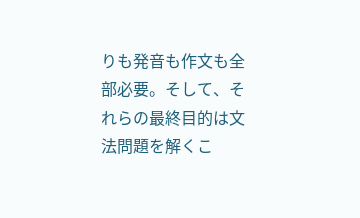りも発音も作文も全部必要。そして、それらの最終目的は文法問題を解くこ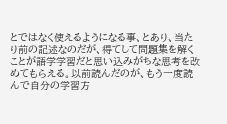とではなく使えるようになる事、とあり、当たり前の記述なのだが、得てして問題集を解くことが語学学習だと思い込みがちな思考を改めてもらえる。以前読んだのが、もう一度読んで自分の学習方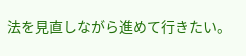法を見直しながら進めて行きたい。